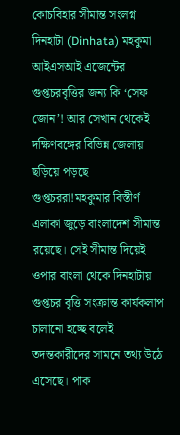কোচবিহার সীমান্ত সংলগ্ন দিনহাটা (Dinhata) মহকুমা আইএসআই এজেন্টের গুপ্তচরবৃত্তির জন্য কি ‘সেফ জোন’! আর সেখান থেকেই দক্ষিণবঙ্গের বিভিন্ন জেলায় ছড়িয়ে পড়ছে গুপ্তচররা!মহকুমার বিস্তীর্ণ এলাকা জুড়ে বাংলাদেশ সীমান্ত রয়েছে। সেই সীমান্ত দিয়েই ওপার বাংলা থেকে দিনহাটায় গুপ্তচর বৃত্তি সংক্রান্ত কার্যকলাপ চালানো হচ্ছে বলেই তদন্তকারীদের সামনে তথ্য উঠে এসেছে। পাক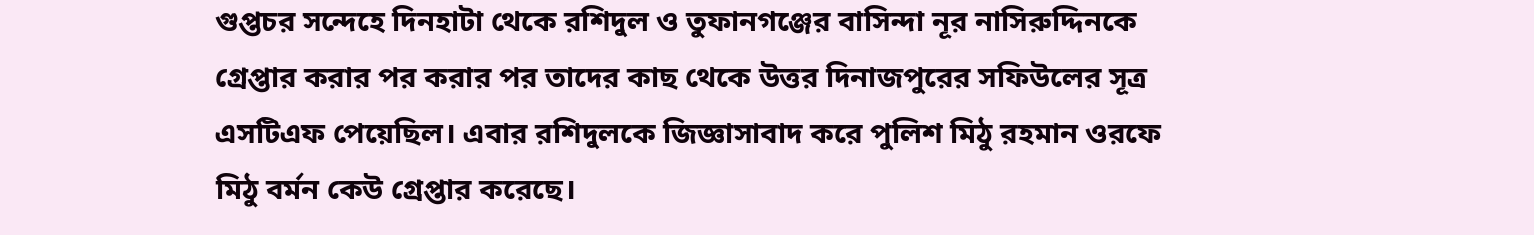গুপ্তচর সন্দেহে দিনহাটা থেকে রশিদুল ও তুফানগঞ্জের বাসিন্দা নূর নাসিরুদ্দিনকে গ্রেপ্তার করার পর করার পর তাদের কাছ থেকে উত্তর দিনাজপুরের সফিউলের সূত্র এসটিএফ পেয়েছিল। এবার রশিদুলকে জিজ্ঞাসাবাদ করে পুলিশ মিঠু রহমান ওরফে মিঠু বর্মন কেউ গ্রেপ্তার করেছে।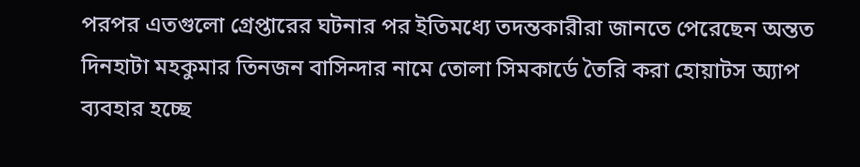পরপর এতগুলো গ্রেপ্তারের ঘটনার পর ইতিমধ্যে তদন্তকারীরা জানতে পেরেছেন অন্তত দিনহাটা মহকুমার তিনজন বাসিন্দার নামে তোলা সিমকার্ডে তৈরি করা হোয়াটস অ্যাপ ব্যবহার হচ্ছে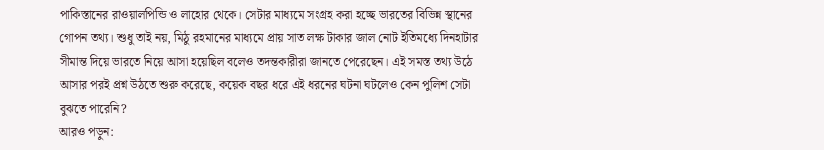পাকিস্তানের রাওয়ালপিন্ডি ও লাহোর থেকে। সেটার মাধ্যমে সংগ্রহ করা হচ্ছে ভারতের বিভিন্ন স্থানের গোপন তথ্য। শুধু তাই নয়, মিঠু রহমানের মাধ্যমে প্রায় সাত লক্ষ টাকার জাল নোট ইতিমধ্যে দিনহাটার সীমান্ত দিয়ে ভারতে নিয়ে আসা হয়েছিল বলেও তদন্তকারীরা জানতে পেরেছেন। এই সমস্ত তথ্য উঠে আসার পরই প্রশ্ন উঠতে শুরু করেছে, কয়েক বছর ধরে এই ধরনের ঘটনা ঘটলেও কেন পুলিশ সেটা বুঝতে পারেনি?
আরও পড়ুন: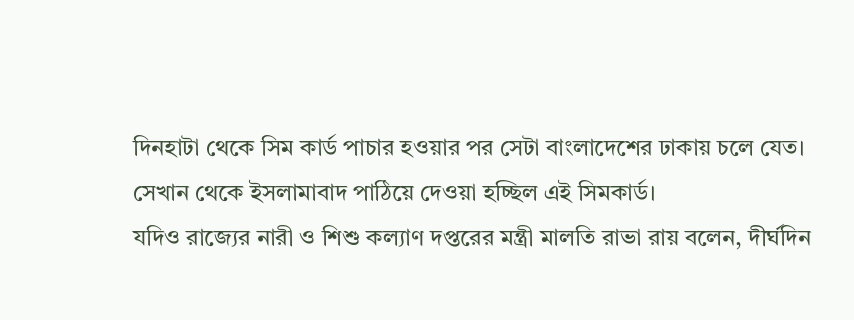দিনহাটা থেকে সিম কার্ড পাচার হওয়ার পর সেটা বাংলাদেশের ঢাকায় চলে যেত। সেখান থেকে ইসলামাবাদ পাঠিয়ে দেওয়া হচ্ছিল এই সিমকার্ড।
যদিও রাজ্যের নারী ও শিশু কল্যাণ দপ্তরের মন্ত্রী মালতি রাভা রায় বলেন, দীর্ঘদিন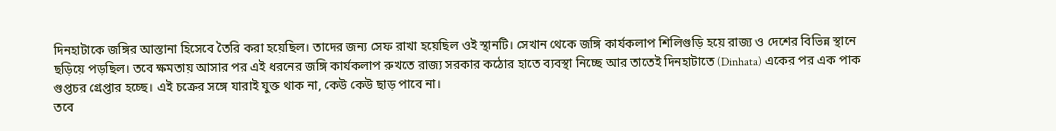দিনহাটাকে জঙ্গির আস্তানা হিসেবে তৈরি করা হয়েছিল। তাদের জন্য সেফ রাখা হয়েছিল ওই স্থানটি। সেখান থেকে জঙ্গি কার্যকলাপ শিলিগুড়ি হয়ে রাজ্য ও দেশের বিভিন্ন স্থানে ছড়িয়ে পড়ছিল। তবে ক্ষমতায় আসার পর এই ধরনের জঙ্গি কার্যকলাপ রুখতে রাজ্য সরকার কঠোর হাতে ব্যবস্থা নিচ্ছে আর তাতেই দিনহাটাতে (Dinhata) একের পর এক পাক গুপ্তচর গ্রেপ্তার হচ্ছে। এই চক্রের সঙ্গে যারাই যুক্ত থাক না, কেউ কেউ ছাড় পাবে না।
তবে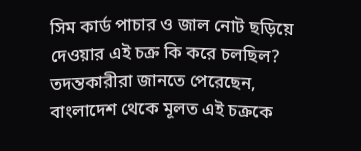সিম কার্ড পাচার ও জাল নোট ছড়িয়ে দেওয়ার এই চক্র কি করে চলছিল? তদন্তকারীরা জানতে পেরেছেন, বাংলাদেশ থেকে মূলত এই চক্রকে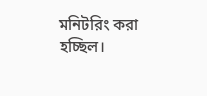মনিটরিং করা হচ্ছিল।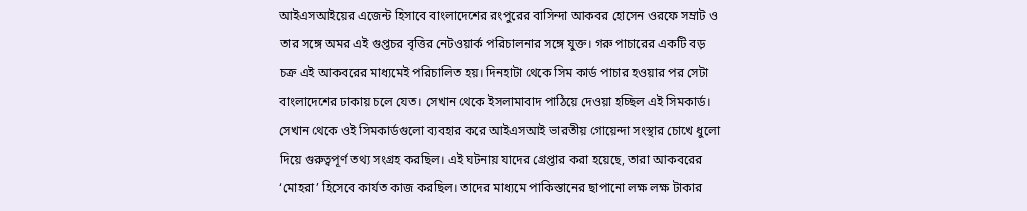আইএসআইয়ের এজেন্ট হিসাবে বাংলাদেশের রংপুরের বাসিন্দা আকবর হোসেন ওরফে সম্রাট ও তার সঙ্গে অমর এই গুপ্তচর বৃত্তির নেটওয়ার্ক পরিচালনার সঙ্গে যুক্ত। গরু পাচারের একটি বড় চক্র এই আকবরের মাধ্যমেই পরিচালিত হয়। দিনহাটা থেকে সিম কার্ড পাচার হওয়ার পর সেটা বাংলাদেশের ঢাকায় চলে যেত। সেখান থেকে ইসলামাবাদ পাঠিয়ে দেওয়া হচ্ছিল এই সিমকার্ড। সেখান থেকে ওই সিমকার্ডগুলো ব্যবহার করে আইএসআই ভারতীয় গোয়েন্দা সংস্থার চোখে ধুলো দিয়ে গুরুত্বপূর্ণ তথ্য সংগ্রহ করছিল। এই ঘটনায় যাদের গ্রেপ্তার করা হয়েছে, তারা আকবরের ‘মোহরা’ হিসেবে কার্যত কাজ করছিল। তাদের মাধ্যমে পাকিস্তানের ছাপানো লক্ষ লক্ষ টাকার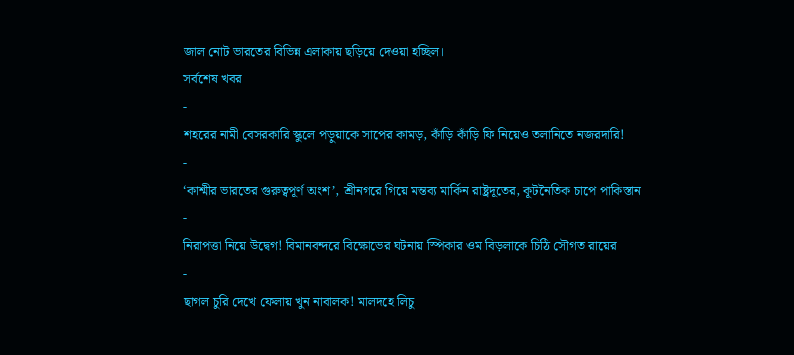জাল নোট ভারতের বিভিন্ন এলাকায় ছড়িয়ে দেওয়া হচ্ছিল।
সর্বশেষ খবর
-
শহরের নামী বেসরকারি স্কুলে পড়ুয়াকে সাপের কামড়, কাঁড়ি কাঁড়ি ফি নিয়েও তলানিতে নজরদারি!
-
‘কাশ্মীর ভারতের গুরুত্বপূর্ণ অংশ’, শ্রীনগরে গিয়ে মন্তব্য মার্কিন রাষ্ট্রদূতের, কূটনৈতিক চাপে পাকিস্তান
-
নিরাপত্তা নিয়ে উদ্বেগ! বিমানবন্দরে বিক্ষোভের ঘটনায় স্পিকার ওম বিড়লাকে চিঠি সৌগত রায়ের
-
ছাগল চুরি দেখে ফেলায় খুন নাবালক! মালদহে লিচু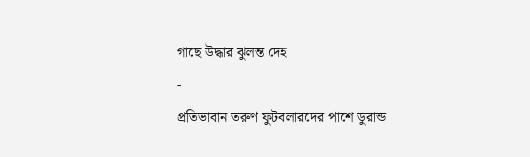গাছে উদ্ধার ঝুলন্ত দেহ
-
প্রতিভাবান তরুণ ফুটবলারদের পাশে ডুরান্ড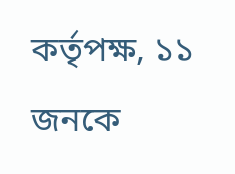কর্তৃপক্ষ, ১১ জনকে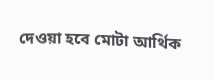দেওয়া হবে মোটা আর্থিক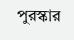পুরস্কার